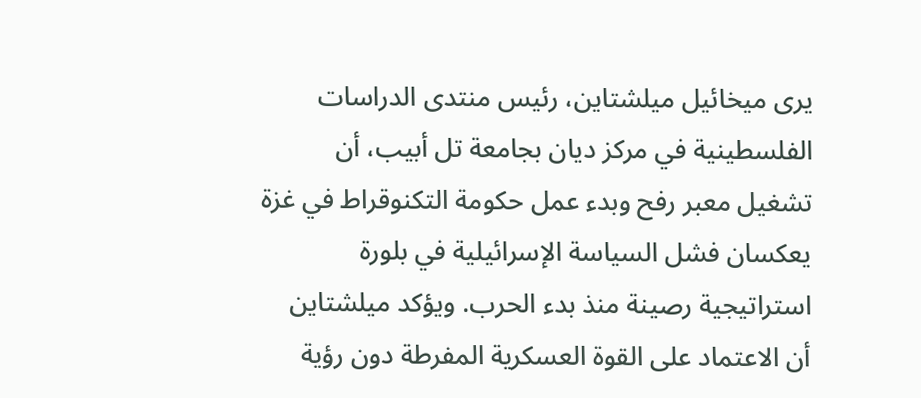يرى ميخائيل ميلشتاين، رئيس منتدى الدراسات الفلسطينية في مركز ديان بجامعة تل أبيب، أن تشغيل معبر رفح وبدء عمل حكومة التكنوقراط في غزة يعكسان فشل السياسة الإسرائيلية في بلورة استراتيجية رصينة منذ بدء الحرب. ويؤكد ميلشتاين أن الاعتماد على القوة العسكرية المفرطة دون رؤية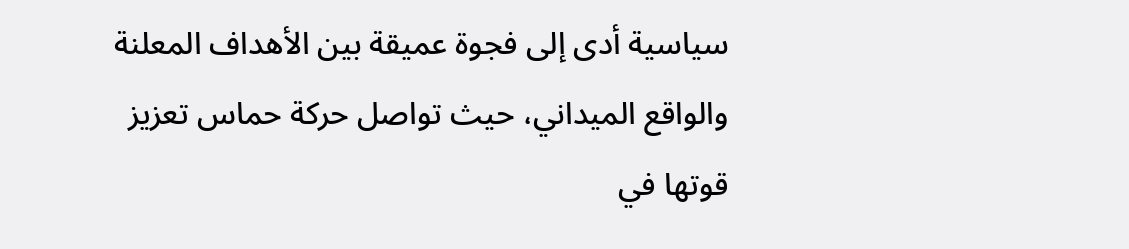سياسية أدى إلى فجوة عميقة بين الأهداف المعلنة والواقع الميداني، حيث تواصل حركة حماس تعزيز قوتها في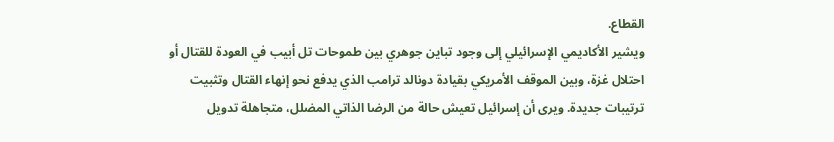القطاع.
ويشير الأكاديمي الإسرائيلي إلى وجود تباين جوهري بين طموحات تل أبيب في العودة للقتال أو احتلال غزة، وبين الموقف الأمريكي بقيادة دونالد ترامب الذي يدفع نحو إنهاء القتال وتثبيت ترتيبات جديدة. ويرى أن إسرائيل تعيش حالة من الرضا الذاتي المضلل، متجاهلة تدويل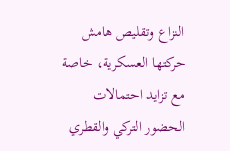النزاع وتقليص هامش حركتها العسكرية، خاصة مع تزايد احتمالات الحضور التركي والقطري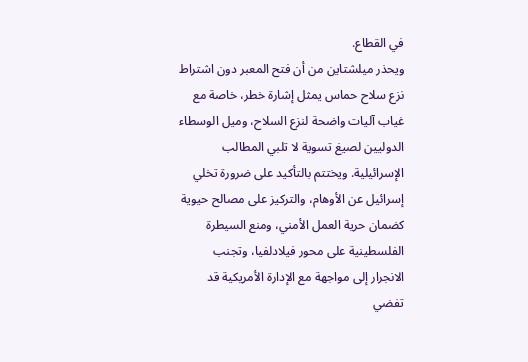في القطاع.
ويحذر ميلشتاين من أن فتح المعبر دون اشتراط نزع سلاح حماس يمثل إشارة خطر، خاصة مع غياب آليات واضحة لنزع السلاح، وميل الوسطاء الدوليين لصيغ تسوية لا تلبي المطالب الإسرائيلية. ويختتم بالتأكيد على ضرورة تخلي إسرائيل عن الأوهام، والتركيز على مصالح حيوية كضمان حرية العمل الأمني، ومنع السيطرة الفلسطينية على محور فيلادلفيا، وتجنب الانجرار إلى مواجهة مع الإدارة الأمريكية قد تفضي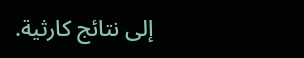إلى نتائج كارثية.